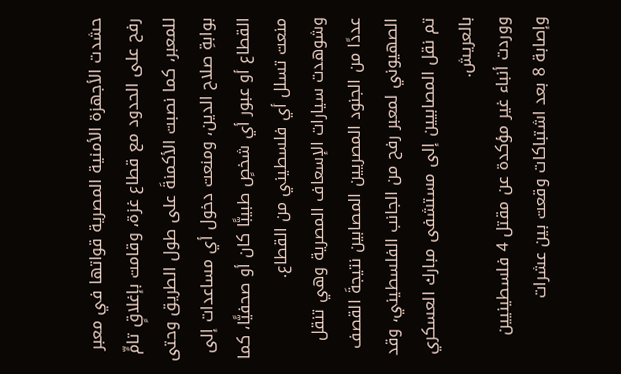حشدت الأجهزة الأمنية المصرية قواتها في معبر رفح على الحدود مع قطاع غزة، وقامت بإغلاقٍ تامٍّ للمعبر، كما نصبت الأكمنةَ على طول الطريق وحتى بوابةِ صلاح الدين، ومنعت دخول أي مساعدات إلى القطاع أو عبور أي شخصٍ طبيبًّا كان أو صحفيًّا، كما منعت تسلل أي فلسطيني من القطاع.
وشوهدت سيارات الإسعاف المصرية وهي تنقل عددًا من الجنود المصريين المصابين نتيجةَ القصف الصهيوني لمعبر رفح من الجانب الفلسطيني، وقد تم نقل المصابيين إلى مستشفى مبارك العسكري بالعريش.
ووردت أنباء غير مؤكدة عن مقتل 4 فلسطينيين وإصابة 8 بعد اشتباكات وقعت بين عشرات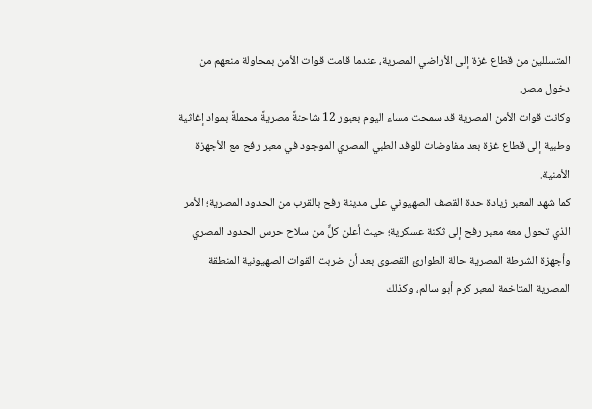المتسللين من قطاع غزة إلى الأراضي المصرية، عندما قامت قوات الأمن بمحاولة منعهم من دخول مصر.
وكانت قوات الأمن المصرية قد سمحت مساء اليوم بعبور 12 شاحنةً مصريةً محملةً بمواد إغاثية وطبية إلى قطاع غزة بعد مفاوضات للوفد الطبي المصري الموجود في معبر رفح مع الأجهزة الأمنية.
كما شهد المعبر زيادة حدة القصف الصهيوني على مدينة رفح بالقرب من الحدود المصرية؛ الأمر الذي تحول معه معبر رفح إلى ثكنة عسكرية؛ حيث أعلن كلٌّ من سلاح حرس الحدود المصري وأجهزة الشرطة المصرية حالة الطوارئ القصوى بعد أن ضربت القوات الصهيونية المنطقة المصرية المتاخمة لمعبر كرم أبو سالم، وكذلك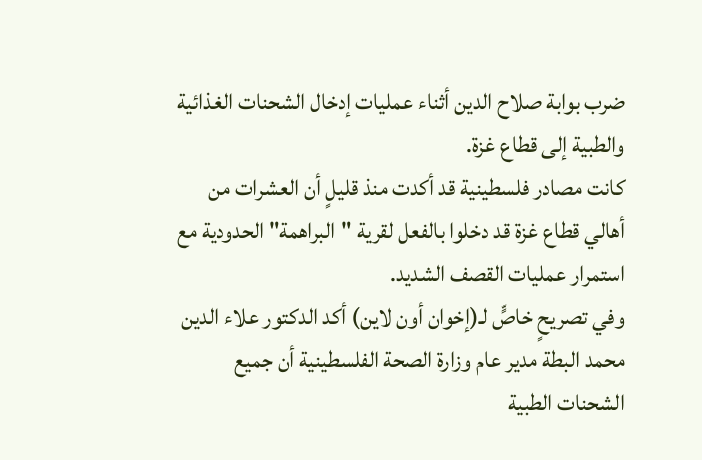ضرب بوابة صلاح الدين أثناء عمليات إدخال الشحنات الغذائية والطبية إلى قطاع غزة.
كانت مصادر فلسطينية قد أكدت منذ قليلٍ أن العشرات من أهالي قطاع غزة قد دخلوا بالفعل لقرية "البراهمة" الحدودية مع استمرار عمليات القصف الشديد.
وفي تصريحٍ خاصٍّ لـ(إخوان أون لاين) أكد الدكتور علاء الدين محمد البطة مدير عام وزارة الصحة الفلسطينية أن جميع الشحنات الطبية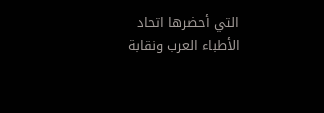التي أحضرها اتحاد الأطباء العرب ونقابة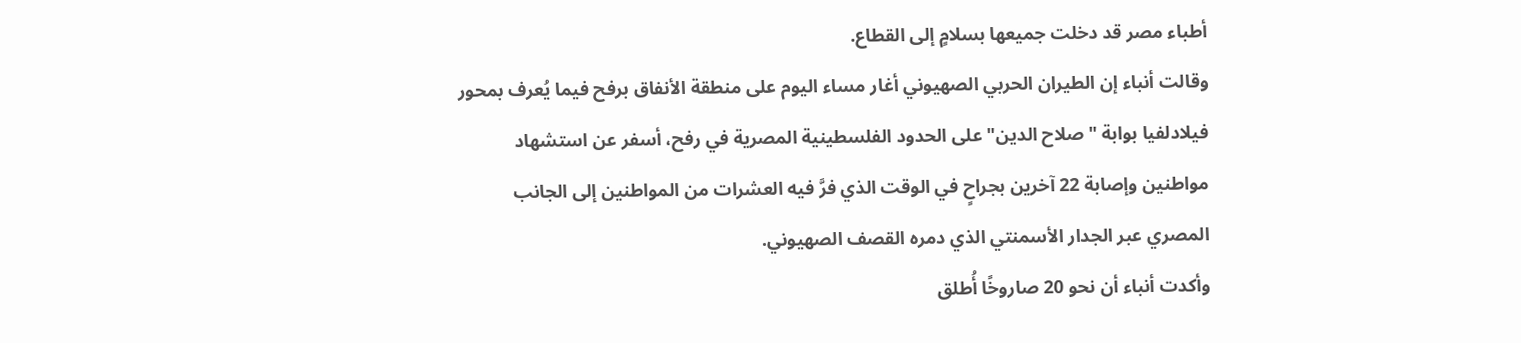أطباء مصر قد دخلت جميعها بسلامٍ إلى القطاع.
وقالت أنباء إن الطيران الحربي الصهيوني أغار مساء اليوم على منطقة الأنفاق برفح فيما يُعرف بمحور فيلادلفيا بوابة "صلاح الدين" على الحدود الفلسطينية المصرية في رفح، أسفر عن استشهاد مواطنين وإصابة 22 آخرين بجراحٍ في الوقت الذي فرَّ فيه العشرات من المواطنين إلى الجانب المصري عبر الجدار الأسمنتي الذي دمره القصف الصهيوني.
وأكدت أنباء أن نحو 20 صاروخًا أُطلق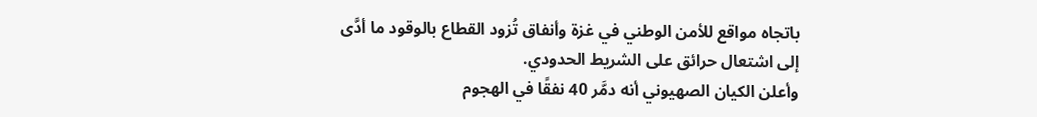باتجاه مواقع للأمن الوطني في غزة وأنفاق تُزود القطاع بالوقود ما أدَّى إلى اشتعال حرائق على الشريط الحدودي.
وأعلن الكيان الصهيوني أنه دمَّر 40 نفقًا في الهجوم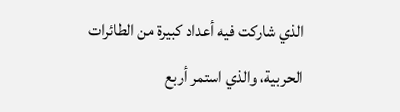الذي شاركت فيه أعداد كبيرة من الطائرات الحربية، والذي استمر أربع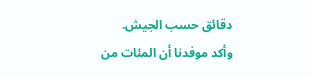دقائق حسب الجيش.
وأكد موفدنا أن المئات من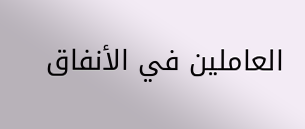العاملين في الأنفاق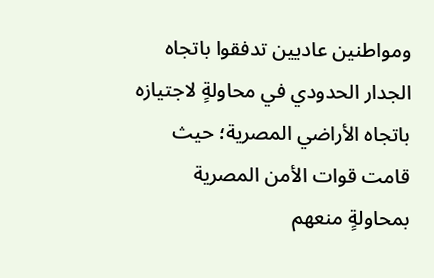ومواطنين عاديين تدفقوا باتجاه الجدار الحدودي في محاولةٍ لاجتيازه باتجاه الأراضي المصرية؛ حيث قامت قوات الأمن المصرية بمحاولةٍ منعهم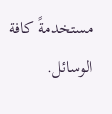مستخدمةً كافة الوسائل.